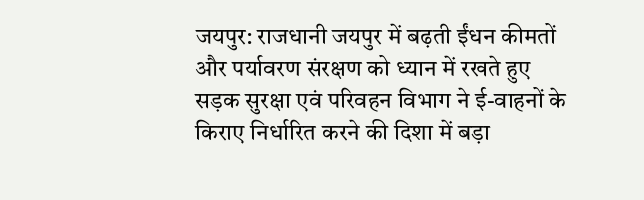जयपुर: राजधानी जयपुर में बढ़ती ईंधन कीमतों और पर्यावरण संरक्षण को ध्यान में रखते हुए सड़क सुरक्षा एवं परिवहन विभाग ने ई-वाहनों के किराए निर्धारित करने की दिशा में बड़ा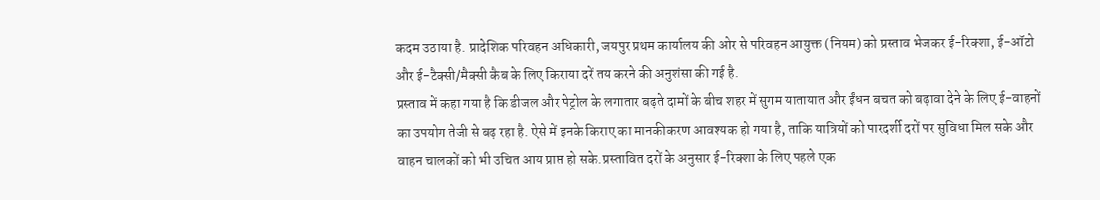कदम उठाया है. प्रादेशिक परिवहन अधिकारी, जयपुर प्रथम कार्यालय की ओर से परिवहन आयुक्त (नियम) को प्रस्ताव भेजकर ई-रिक्शा, ई-ऑटो और ई-टैक्सी/मैक्सी कैब के लिए किराया दरें तय करने की अनुशंसा की गई है.
प्रस्ताव में कहा गया है कि डीजल और पेट्रोल के लगातार बढ़ते दामों के बीच शहर में सुगम यातायात और ईंधन बचत को बढ़ावा देने के लिए ई-वाहनों का उपयोग तेजी से बढ़ रहा है. ऐसे में इनके किराए का मानकीकरण आवश्यक हो गया है, ताकि यात्रियों को पारदर्शी दरों पर सुविधा मिल सके और वाहन चालकों को भी उचित आय प्राप्त हो सके.प्रस्तावित दरों के अनुसार ई-रिक्शा के लिए पहले एक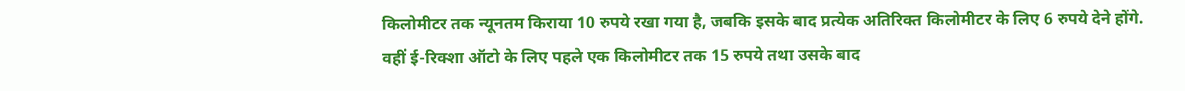किलोमीटर तक न्यूनतम किराया 10 रुपये रखा गया है, जबकि इसके बाद प्रत्येक अतिरिक्त किलोमीटर के लिए 6 रुपये देने होंगे.
वहीं ई-रिक्शा ऑटो के लिए पहले एक किलोमीटर तक 15 रुपये तथा उसके बाद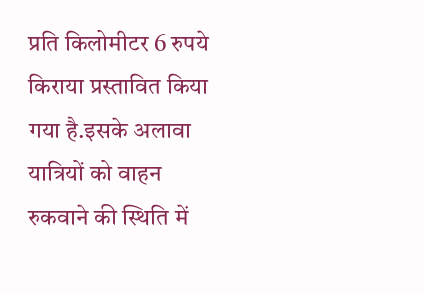प्रति किलोमीटर 6 रुपये किराया प्रस्तावित किया गया है.इसके अलावा यात्रियों को वाहन रुकवाने की स्थिति में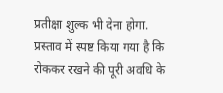प्रतीक्षा शुल्क भी देना होगा. प्रस्ताव में स्पष्ट किया गया है कि रोककर रखने की पूरी अवधि के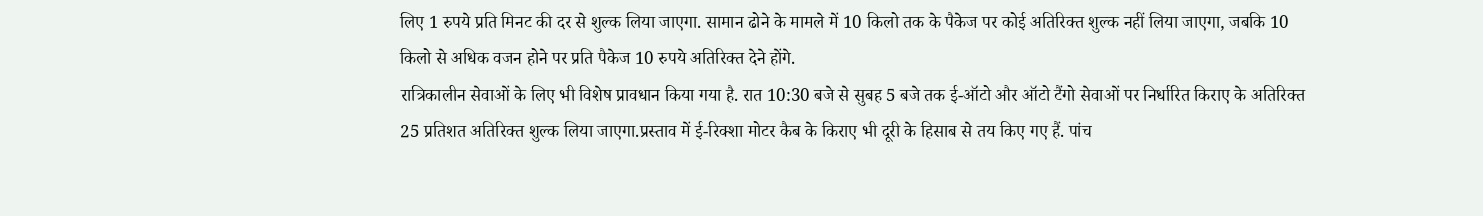लिए 1 रुपये प्रति मिनट की दर से शुल्क लिया जाएगा. सामान ढोने के मामले में 10 किलो तक के पैकेज पर कोई अतिरिक्त शुल्क नहीं लिया जाएगा, जबकि 10 किलो से अधिक वजन होने पर प्रति पैकेज 10 रुपये अतिरिक्त देने होंगे.
रात्रिकालीन सेवाओं के लिए भी विशेष प्रावधान किया गया है. रात 10:30 बजे से सुबह 5 बजे तक ई-ऑटो और ऑटो टैंगो सेवाओं पर निर्धारित किराए के अतिरिक्त 25 प्रतिशत अतिरिक्त शुल्क लिया जाएगा.प्रस्ताव में ई-रिक्शा मोटर कैब के किराए भी दूरी के हिसाब से तय किए गए हैं. पांच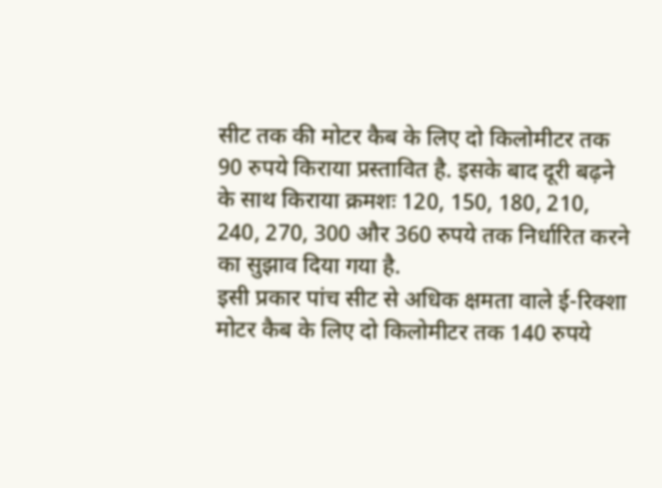सीट तक की मोटर कैब के लिए दो किलोमीटर तक 90 रुपये किराया प्रस्तावित है. इसके बाद दूरी बढ़ने के साथ किराया क्रमशः 120, 150, 180, 210, 240, 270, 300 और 360 रुपये तक निर्धारित करने का सुझाव दिया गया है.
इसी प्रकार पांच सीट से अधिक क्षमता वाले ई-रिक्शा मोटर कैब के लिए दो किलोमीटर तक 140 रुपये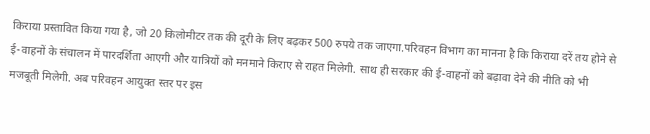किराया प्रस्तावित किया गया है, जो 20 किलोमीटर तक की दूरी के लिए बढ़कर 500 रुपये तक जाएगा.परिवहन विभाग का मानना है कि किराया दरें तय होने से ई-वाहनों के संचालन में पारदर्शिता आएगी और यात्रियों को मनमाने किराए से राहत मिलेगी. साथ ही सरकार की ई-वाहनों को बढ़ावा देने की नीति को भी मजबूती मिलेगी. अब परिवहन आयुक्त स्तर पर इस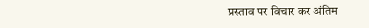प्रस्ताव पर विचार कर अंतिम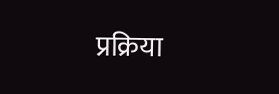प्रक्रिया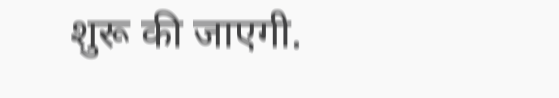शुरू की जाएगी.